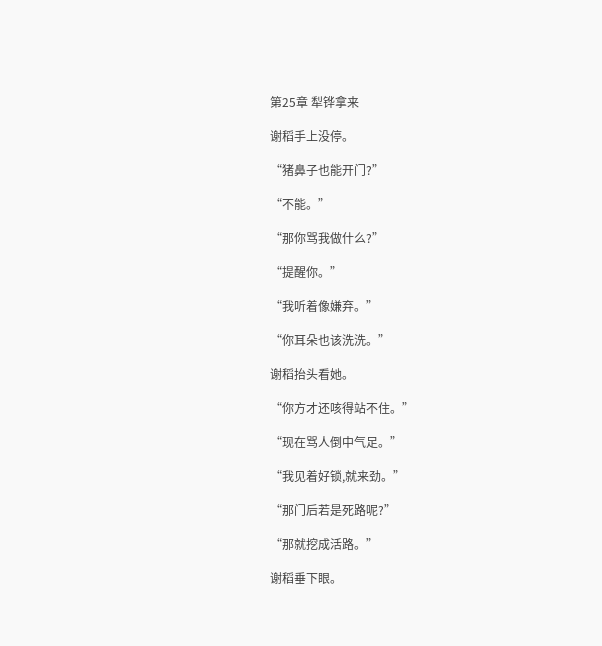第25章 犁铧拿来

谢稻手上没停。

“猪鼻子也能开门?”

“不能。”

“那你骂我做什么?”

“提醒你。”

“我听着像嫌弃。”

“你耳朵也该洗洗。”

谢稻抬头看她。

“你方才还咳得站不住。”

“现在骂人倒中气足。”

“我见着好锁,就来劲。”

“那门后若是死路呢?”

“那就挖成活路。”

谢稻垂下眼。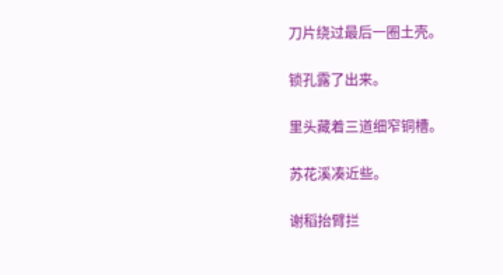刀片绕过最后一圈土壳。

锁孔露了出来。

里头藏着三道细窄铜槽。

苏花溪凑近些。

谢稻抬臂拦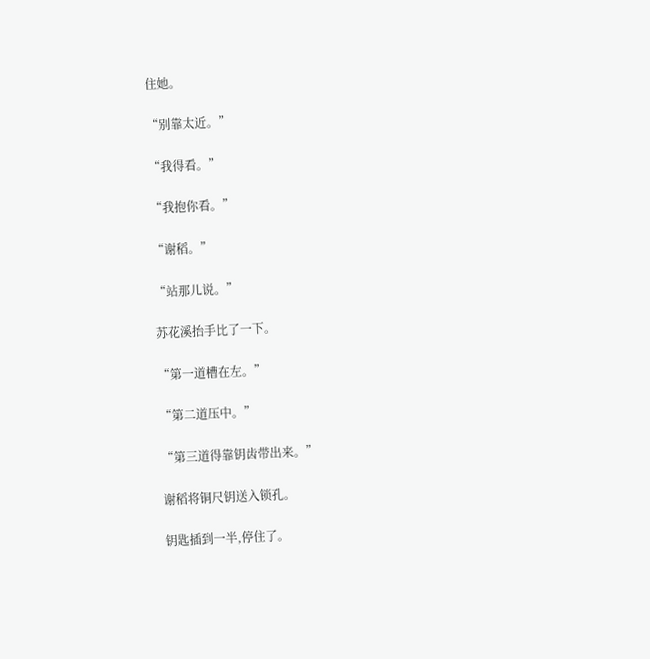住她。

“别靠太近。”

“我得看。”

“我抱你看。”

“谢稻。”

“站那儿说。”

苏花溪抬手比了一下。

“第一道槽在左。”

“第二道压中。”

“第三道得靠钥齿带出来。”

谢稻将铜尺钥送入锁孔。

钥匙插到一半,停住了。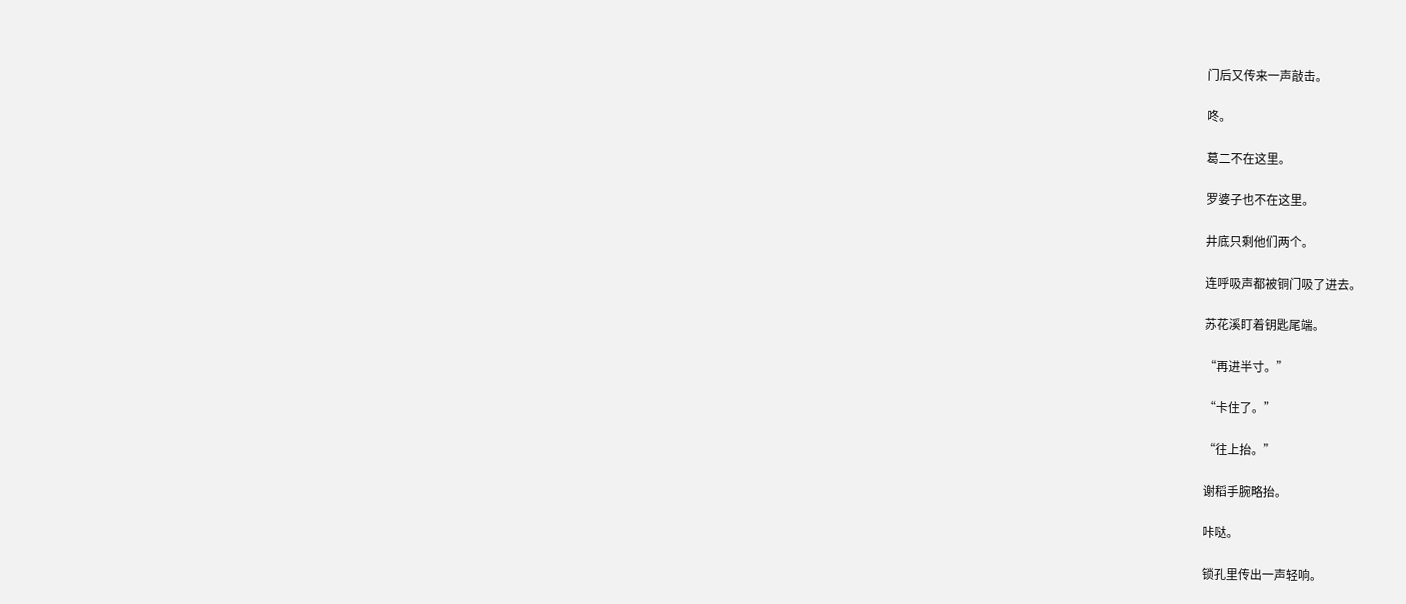门后又传来一声敲击。

咚。

葛二不在这里。

罗婆子也不在这里。

井底只剩他们两个。

连呼吸声都被铜门吸了进去。

苏花溪盯着钥匙尾端。

“再进半寸。”

“卡住了。”

“往上抬。”

谢稻手腕略抬。

咔哒。

锁孔里传出一声轻响。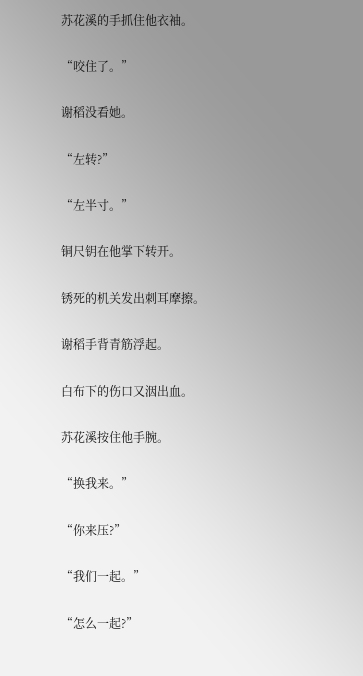苏花溪的手抓住他衣袖。

“咬住了。”

谢稻没看她。

“左转?”

“左半寸。”

铜尺钥在他掌下转开。

锈死的机关发出刺耳摩擦。

谢稻手背青筋浮起。

白布下的伤口又洇出血。

苏花溪按住他手腕。

“换我来。”

“你来压?”

“我们一起。”

“怎么一起?”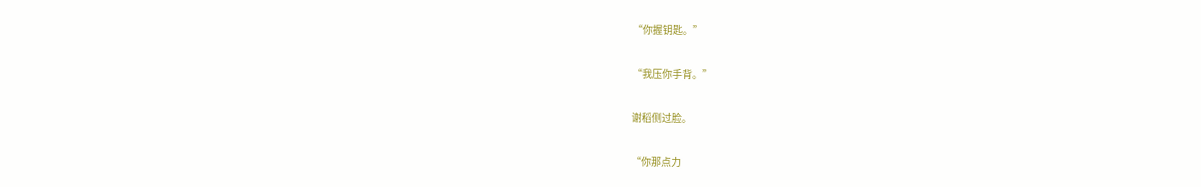“你握钥匙。”

“我压你手背。”

谢稻侧过脸。

“你那点力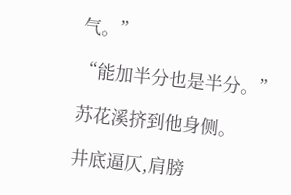气。”

“能加半分也是半分。”

苏花溪挤到他身侧。

井底逼仄,肩膀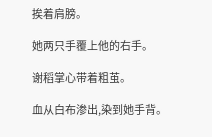挨着肩膀。

她两只手覆上他的右手。

谢稻掌心带着粗茧。

血从白布渗出,染到她手背。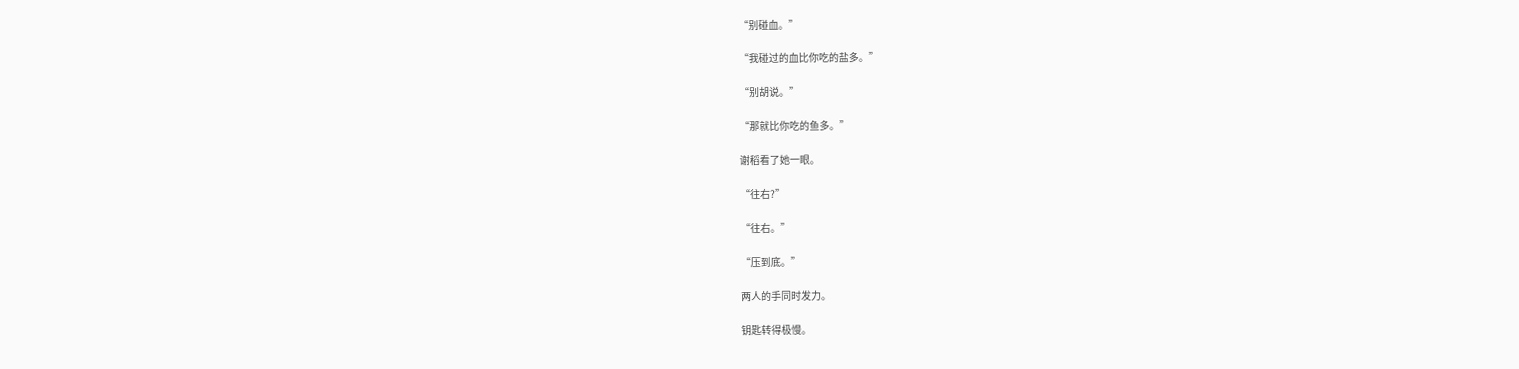“别碰血。”

“我碰过的血比你吃的盐多。”

“别胡说。”

“那就比你吃的鱼多。”

谢稻看了她一眼。

“往右?”

“往右。”

“压到底。”

两人的手同时发力。

钥匙转得极慢。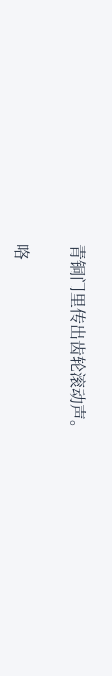青铜门里传出齿轮滚动声。

咯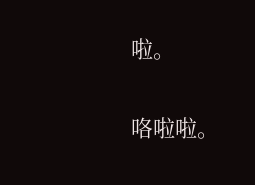啦。

咯啦啦。